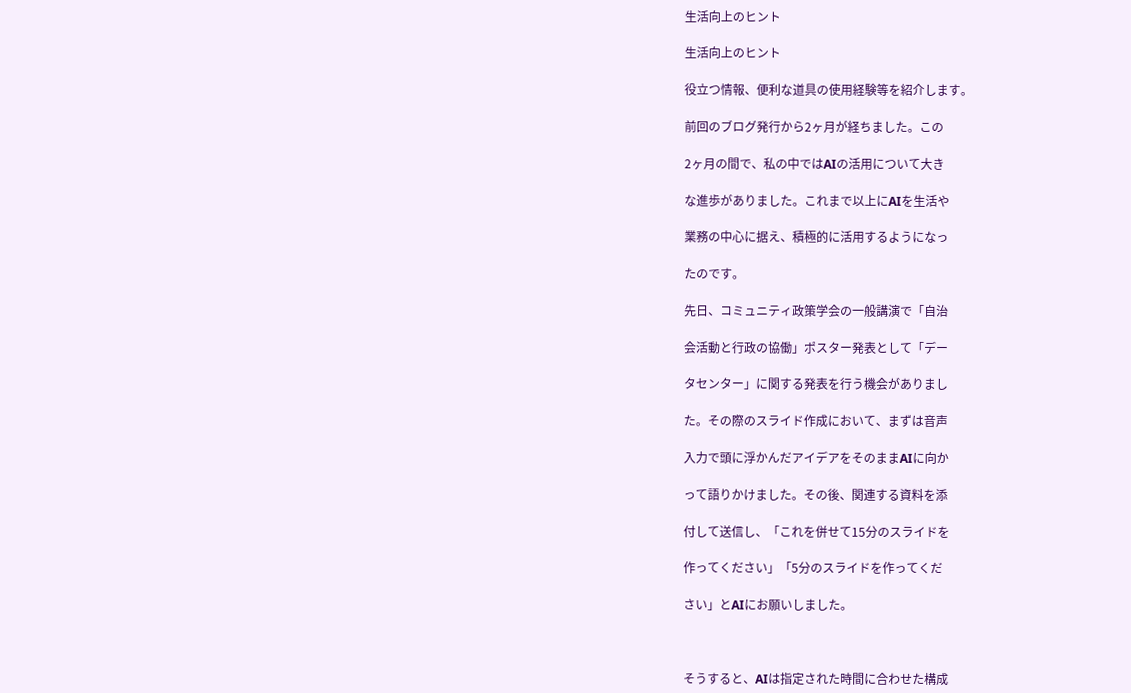生活向上のヒント

生活向上のヒント

役立つ情報、便利な道具の使用経験等を紹介します。

前回のブログ発行から2ヶ月が経ちました。この

2ヶ月の間で、私の中ではAIの活用について大き

な進歩がありました。これまで以上にAIを生活や

業務の中心に据え、積極的に活用するようになっ

たのです。

先日、コミュニティ政策学会の一般講演で「自治

会活動と行政の協働」ポスター発表として「デー

タセンター」に関する発表を行う機会がありまし

た。その際のスライド作成において、まずは音声

入力で頭に浮かんだアイデアをそのままAIに向か

って語りかけました。その後、関連する資料を添

付して送信し、「これを併せて15分のスライドを

作ってください」「5分のスライドを作ってくだ

さい」とAIにお願いしました。



そうすると、AIは指定された時間に合わせた構成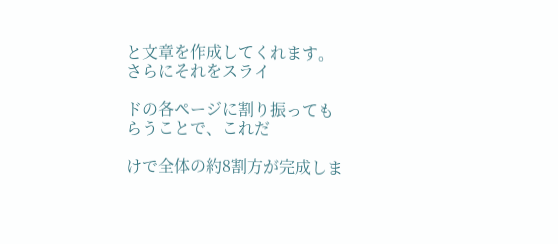と文章を作成してくれます。さらにそれをスライ

ドの各ページに割り振ってもらうことで、これだ

けで全体の約8割方が完成しま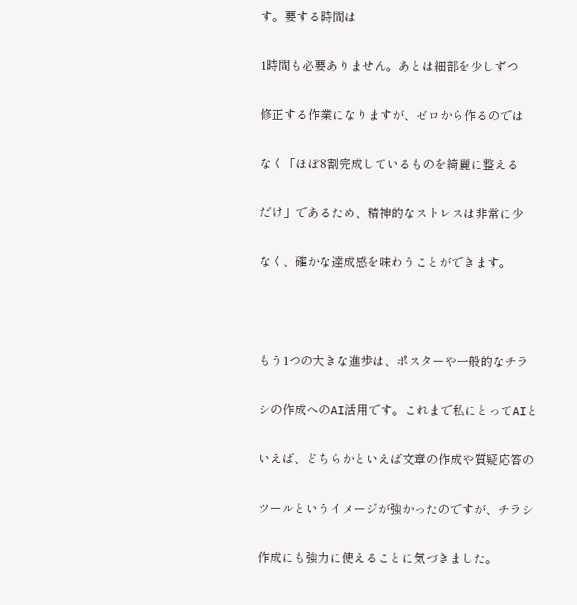す。要する時間は

1時間も必要ありません。あとは細部を少しずつ

修正する作業になりますが、ゼロから作るのでは

なく「ほぼ8割完成しているものを綺麗に整える

だけ」であるため、精神的なストレスは非常に少

なく、確かな達成感を味わうことができます。



もう1つの大きな進歩は、ポスターや一般的なチラ

シの作成へのAI活用です。これまで私にとってAIと

いえば、どちらかといえば文章の作成や質疑応答の

ツールというイメージが強かったのですが、チラシ

作成にも強力に使えることに気づきました。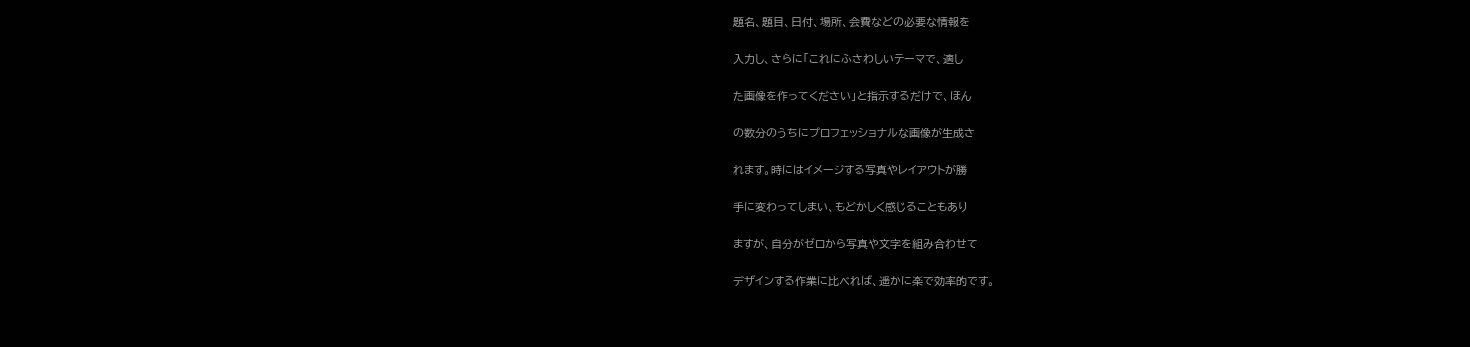題名、題目、日付、場所、会費などの必要な情報を

入力し、さらに「これにふさわしいテーマで、適し

た画像を作ってください」と指示するだけで、ほん

の数分のうちにプロフェッショナルな画像が生成さ

れます。時にはイメージする写真やレイアウトが勝

手に変わってしまい、もどかしく感じることもあり

ますが、自分がゼロから写真や文字を組み合わせて

デザインする作業に比べれば、遥かに楽で効率的です。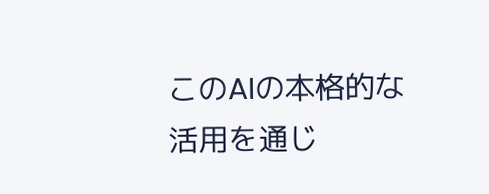このAIの本格的な活用を通じ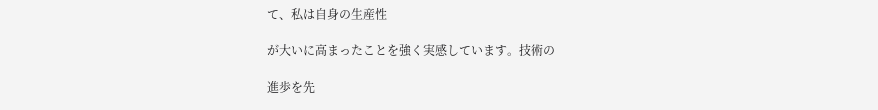て、私は自身の生産性

が大いに高まったことを強く実感しています。技術の

進歩を先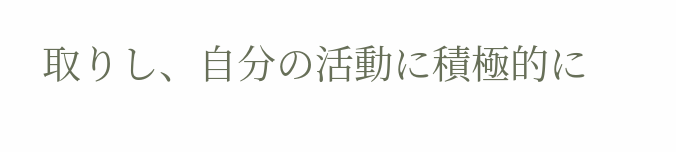取りし、自分の活動に積極的に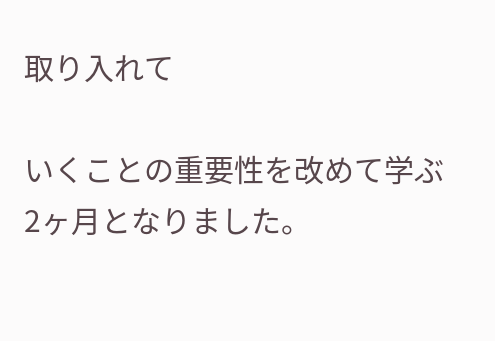取り入れて

いくことの重要性を改めて学ぶ2ヶ月となりました。